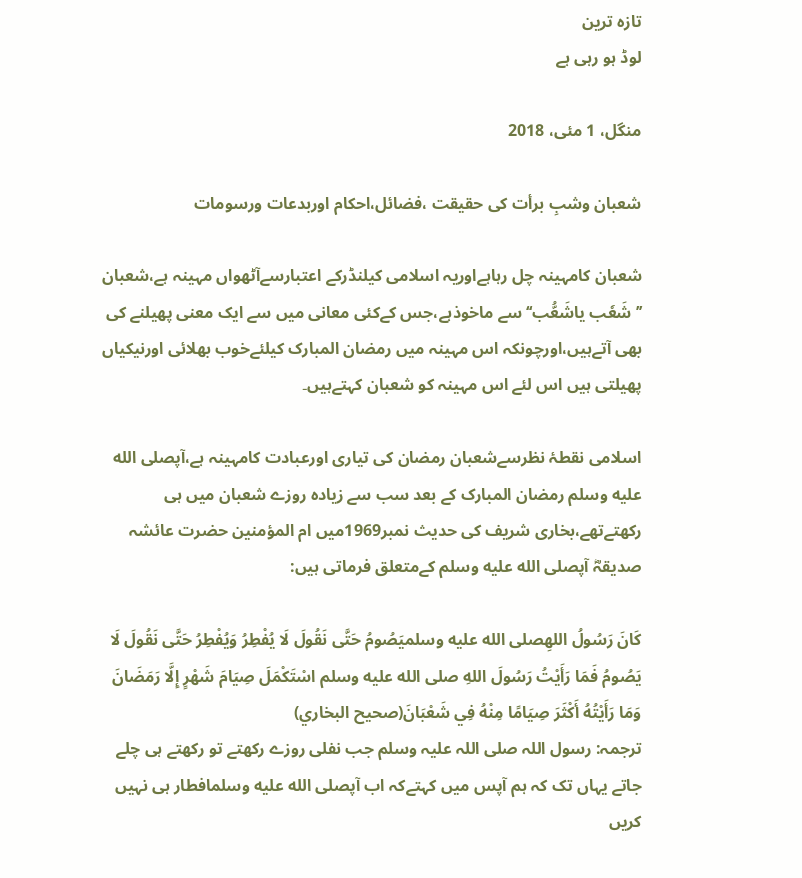تازہ ترین
لوڈ ہو رہی ہے

منگل، 1 مئی، 2018

شعبان وشبِ برأت کی حقیقت ،فضائل،احکام اوربدعات ورسومات

شعبان کامہینہ چل رہاہےاوریہ اسلامی کیلنڈرکے اعتبارسےآٹھواں مہینہ ہے،شعبان ’’شَعٗب یاشَعُّب‘‘سے ماخوذہے،جس کےکئی معانی میں سے ایک معنی پھیلنے کی بھی آتےہیں،اورچونکہ اس مہینہ میں رمضان المبارک کیلئےخوب بھلائی اورنیکیاں پھیلتی ہیں اس لئے اس مہینہ کو شعبان کہتےہیں۔

اسلامی نقطۂ نظرسےشعبان رمضان کی تیاری اورعبادت کامہینہ ہے،آپصلى الله عليه وسلم رمضان المبارک کے بعد سب سے زیادہ روزے شعبان میں ہی رکھتےتھے،بخاری شریف کی حدیث نمبر1969میں ام المؤمنین حضرت عائشہ صدیقہؓ آپصلى الله عليه وسلم کےمتعلق فرماتی ہیں:

كَانَ رَسُولُ اللهِصلى الله عليه وسلميَصُومُ حَتَّى نَقُولَ لَا يُفْطِرُ وَيُفْطِرُ حَتَّى نَقُولَ لَا يَصُومُ فَمَا رَأَيْتُ رَسُولَ اللهِ صلى الله عليه وسلم اسْتَكْمَلَ صِيَامَ شَهْرٍ إِلَّا رَمَضَانَ وَمَا رَأَيْتُهُ أَكْثَرَ صِيَامًا مِنْهُ فِي شَعْبَانَ(صحيح البخاري)
ترجمہ: رسول اللہ صلی اللہ علیہ وسلم جب نفلی روزے رکھتے تو رکھتے ہی چلے جاتے یہاں تک کہ ہم آپس میں کہتےکہ اب آپصلى الله عليه وسلمافطار ہی نہیں کریں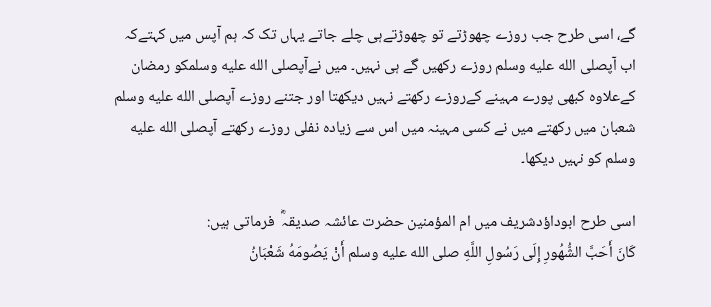گے، اسی طرح جب روزے چھوڑتے تو چھوڑتےہی چلے جاتے یہاں تک کہ ہم آپس میں کہتےکہ اب آپصلى الله عليه وسلم روزے رکھیں گے ہی نہیں۔ میں نےآپصلى الله عليه وسلمکو رمضان کےعلاوہ کبھی پورے مہینے کےروزے رکھتے نہیں دیکھتا اور جتنے روزے آپصلى الله عليه وسلم شعبان میں رکھتے میں نے کسی مہینہ میں اس سے زیادہ نفلی روزے رکھتے آپصلى الله عليه وسلم کو نہیں دیکھا۔

اسی طرح ابوداؤدشریف میں ام المؤمنین حضرت عائشہ صدیقہؓ  فرماتی ہیں:
كَانَ أَحَبَّ الشُّهُورِ إِلَى رَسُولِ اللَّهِ صلى الله عليه وسلم أَنْ يَصُومَهُ شَعْبَانُ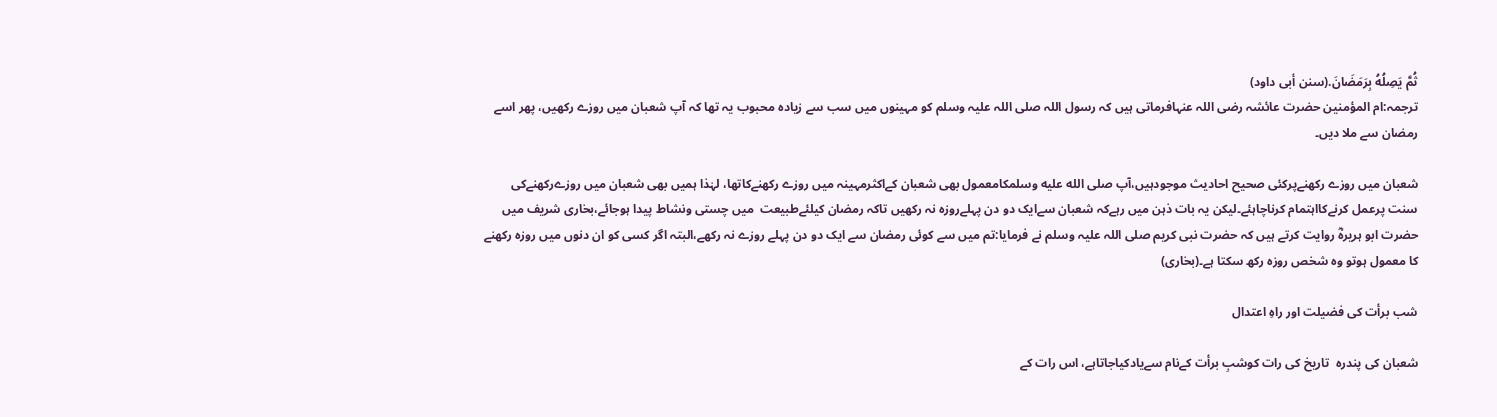ثُمَّ يَصِلُهُ بِرَمَضَانَ.(سنن أبى داود)
ترجمہ:ام المؤمنین حضرت عائشہ رضی اللہ عنہافرماتی ہیں کہ رسول اللہ صلی اللہ علیہ وسلم کو مہینوں میں سب سے زیادہ محبوب یہ تھا کہ آپ شعبان میں روزے رکھیں، پھر اسے رمضان سے ملا دیں۔

شعبان میں روزے رکھنےپرکئی صحیح احادیث موجودہیں،آپ صلى الله عليه وسلمکامعمول بھی شعبان کےاکثرمہینہ میں روزے رکھنےکاتھا، لہٰذا ہمیں بھی شعبان میں روزےرکھنےکی سنت پرعمل کرنےکااہتمام کرناچاہئے۔لیکن یہ بات ذہن میں رہےکہ شعبان سےایک دو دن پہلےروزہ نہ رکھیں تاکہ رمضان کیلئےطبیعت  میں چستی ونشاط پیدا ہوجائے،بخاری شریف میں حضرت ابو ہریرہؓ روایت کرتے ہیں کہ حضرت نبی کریم صلی اللہ علیہ وسلم نے فرمایا:تم میں سے کوئی رمضان سے ایک دو دن پہلے روزے نہ رکھے،البتہ اگر کسی کو ان دنوں میں روزہ رکھنے کا معمول ہوتو وہ شخص روزہ رکھ سکتا ہے۔(بخاری)

شب برأت کی فضیلت اور راہِ اعتدال

شعبان کی پندرہ  تاریخ کی رات کوشبِ برأت کےنام سےیادکیاجاتاہے، اس رات کے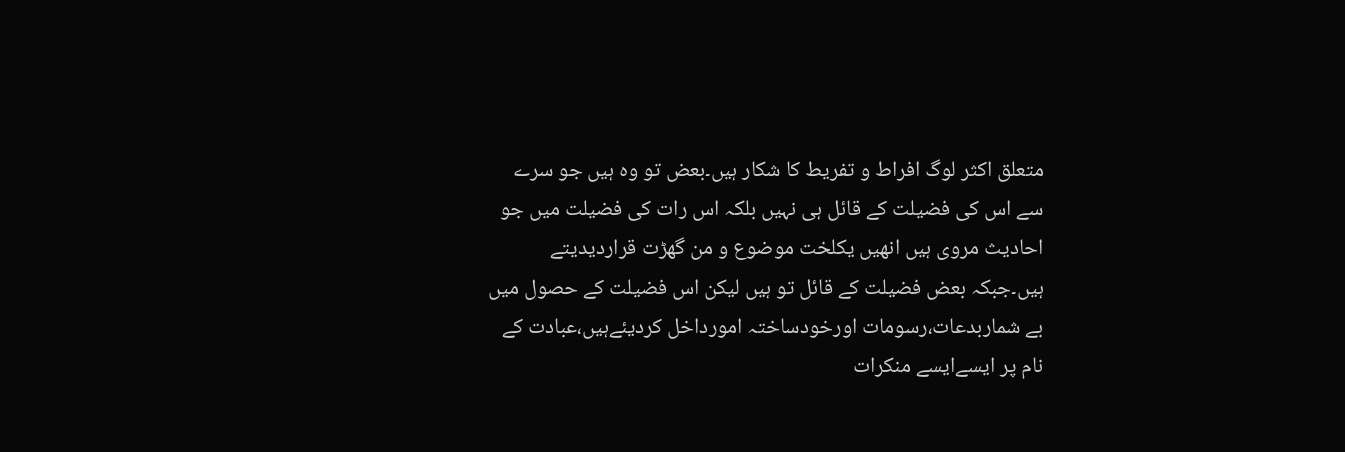متعلق اکثر لوگ افراط و تفریط کا شکار ہیں۔بعض تو وہ ہیں جو سرے سے اس کی فضیلت کے قائل ہی نہیں بلکہ اس رات کی فضیلت میں جو احادیث مروی ہیں انھیں یکلخت موضوع و من گھڑت قراردیدیتے ہیں۔جبکہ بعض فضیلت کے قائل تو ہیں لیکن اس فضیلت کے حصول میں بے شماربدعات،رسومات اورخودساختہ امورداخل کردیئےہیں،عبادت کے نام پر ایسےایسے منکرات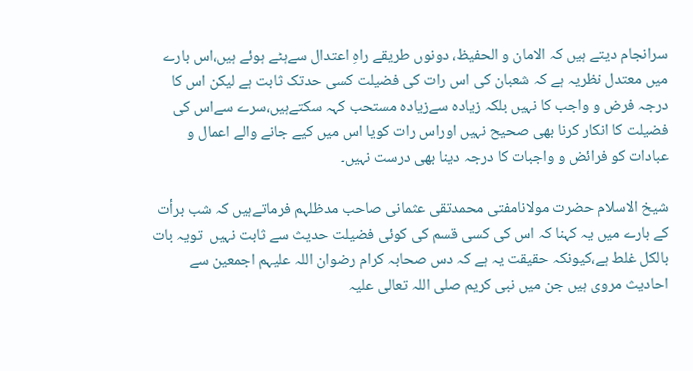سرانجام دیتے ہیں کہ الامان و الحفیظ، دونوں طریقے راہِ اعتدال سےہٹے ہوئے ہیں،اس بارے میں معتدل نظریہ ہے کہ شعبان کی اس رات کی فضیلت کسی حدتک ثابت ہے لیکن اس کا درجہ فرض و واجب کا نہیں بلکہ زیادہ سےزیادہ مستحب کہہ سکتےہیں،سرے سےاس کی فضیلت کا انکار کرنا بھی صحیح نہیں اوراس رات کویا اس میں کیے جانے والے اعمال و عبادات کو فرائض و واجبات کا درجہ دینا بھی درست نہیں۔

شیخ الاسلام حضرت مولانامفتی محمدتقی عثمانی صاحب مدظلہم فرماتےہیں کہ شب برأت کے بارے میں یہ کہنا کہ اس کی کسی قسم کی کوئی فضیلت حدیث سے ثابت نہیں  تویہ بات بالکل غلط ہے،کیونکہ حقیقت یہ ہے کہ دس صحابہ کرام رضوان اللہ علیہم اجمعین سے احادیث مروی ہیں جن میں نبی کریم صلی اللہ تعالی علیہ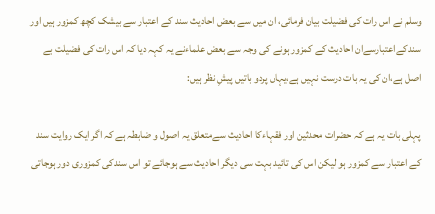وسلم نے اس رات کی فضیلت بیان فرمائی، ان میں سے بعض احادیث سند کے اعتبار سے بیشک کچھ کمزور ہیں اور سندکےاعتبارسےان احادیث کے کمزور ہونے کی وجہ سے بعض علماءنے یہ کہہ دیا کہ اس رات کی فضیلت بے اصل ہے،ان کی یہ بات درست نہیں ہے،یہاں پردو باتیں پیشِ نظر ہیں:

پہلی بات یہ ہے کہ حضرات محدثین اور فقہاءکا احادیث سےمتعلق یہ اصول و ضابطہ ہے کہ اگر ایک روایت سند کے اعتبار سے کمزور ہو لیکن اس کی تائید بہت سی دیگر احادیث سے ہوجائے تو اس سندکی کمزوری دور ہوجاتی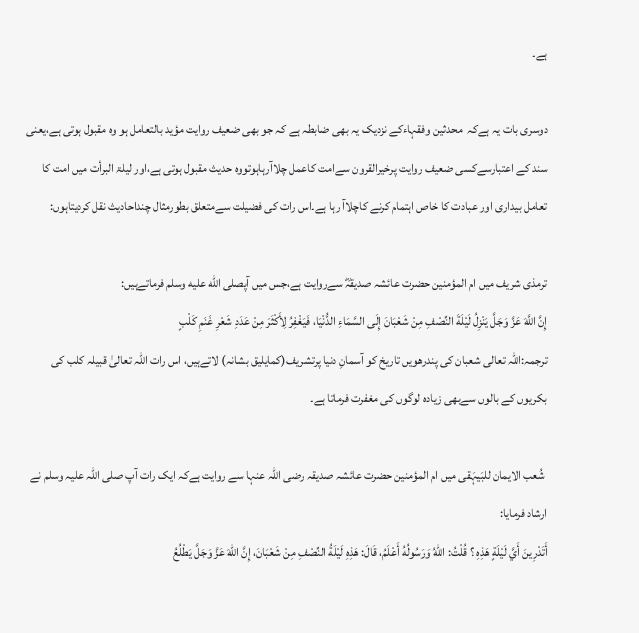ہے۔

دوسری بات یہ ہےکہ  محدثین وفقہاءکے نزدیک یہ بھی ضابطہ ہے کہ جو بھی ضعیف روایت مؤید بالتعامل ہو وہ مقبول ہوتی ہے،یعنی سند کے اعتبارسےکسی ضعیف روایت پرخیرالقرون سےامت کاعمل چلاآرہاہوتووہ حدیث مقبول ہوتی ہے،اور لیلۃ البرأت میں امت کا تعامل بیداری اور عبادت کا خاص اہتمام کرنے کاچلاآ رہا ہے۔اس رات کی فضیلت سےمتعلق بطورمثال چنداحادیث نقل کردیتاہوں:

ترمذی شریف میں ام المؤمنین حضرت عائشہ صدیقہؓ سےروایت ہے،جس میں آپصلى الله عليه وسلم فرماتےہیں:
إِنَّ اللَّهَ عَزَّ وَجَلَّ يَنْزِلُ لَيْلَةَ النِّصْفِ مِنْ شَعْبَانَ إِلَى السَّمَاءِ الدُّنْيَا، فَيَغْفِرُ لِأَكْثَرَ مِنْ عَدَدِ شَعْرِ غَنَمِ كَلْبٍ
ترجمہ:اللہ تعالی شعبان کی پندرھویں تاریخ کو آسمانِ دنیا پرتشریف(کمایلیق بشانہ) لاتےہیں، اس رات اللہ تعالیٰ قبیلہ کلب کی بکریوں کے بالوں سےبھی زیادہ لوگوں کی مغفرت فرماتا ہے۔

 شُعب الایمان للبَیہَقی میں ام المؤمنین حضرت عائشہ صدیقہ رضی اللہ عنہا سے روایت ہےکہ ایک رات آپ صلی اللہ علیہ وسلم نے ارشاد فرمایا:
أَتَدْرِينَ أَيَّ لَيْلَةٍ هَذِهِ ؟ قُلْتُ: اللهُ وَرَسُولُهُ أَعْلَمُ، قَالَ: هَذِهِ لَيْلَةُ النِّصْفِ مِنْ شَعْبَانَ، إِنَّ اللهَ عَزَّ وَجَلَّ يَطْلُعُ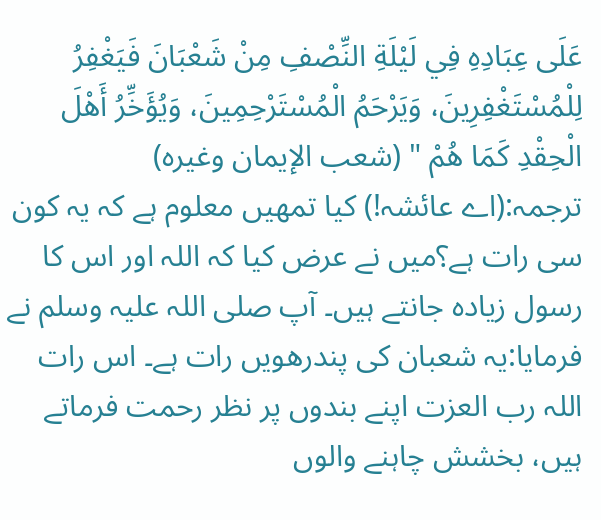عَلَى عِبَادِهِ فِي لَيْلَةِ النِّصْفِ مِنْ شَعْبَانَ فَيَغْفِرُ لِلْمُسْتَغْفِرِينَ، وَيَرْحَمُ الْمُسْتَرْحِمِينَ، وَيُؤَخِّرُ أَهْلَ الْحِقْدِ كَمَا هُمْ " (شعب الإيمان وغيره)
ترجمہ:(اے عائشہ!) کیا تمھیں معلوم ہے کہ یہ کون سی رات ہے؟میں نے عرض کیا کہ اللہ اور اس کا رسول زیادہ جانتے ہیں۔ آپ صلی اللہ علیہ وسلم نے فرمایا:یہ شعبان کی پندرھویں رات ہے۔ اس رات اللہ رب العزت اپنے بندوں پر نظر رحمت فرماتے ہیں، بخشش چاہنے والوں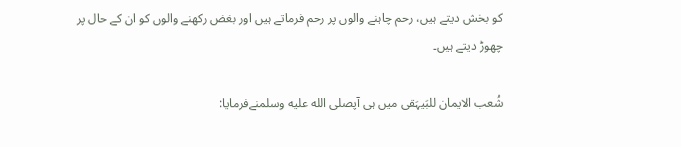کو بخش دیتے ہیں، رحم چاہنے والوں پر رحم فرماتے ہیں اور بغض رکھنے والوں کو ان کے حال پر چھوڑ دیتے ہیں۔

شُعب الایمان للبَیہَقی میں ہی آپصلى الله عليه وسلمنےفرمایا: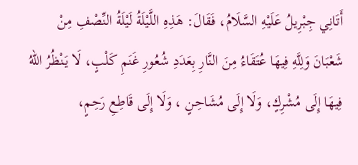أَتَانِي جِبْرِيلُ عَلَيْهِ السَّلَامُ، فَقَالَ: هَذِهِ اللَّيْلَةُ لَيْلَةُ النِّصْفِ مِنْ شَعْبَانَ وَلِلَّهِ فِيهَا عُتَقَاءُ مِنَ النَّارِ بِعَدَدِ شُعُورِ غَنَمِ كَلْبٍ، لَا يَنْظُرُ اللهُ فِيهَا إِلَى مُشْرِكٍ، وَلَا إِلَى مُشَاحِنٍ ، وَلَا إِلَى قَاطِعِ رَحِمٍ،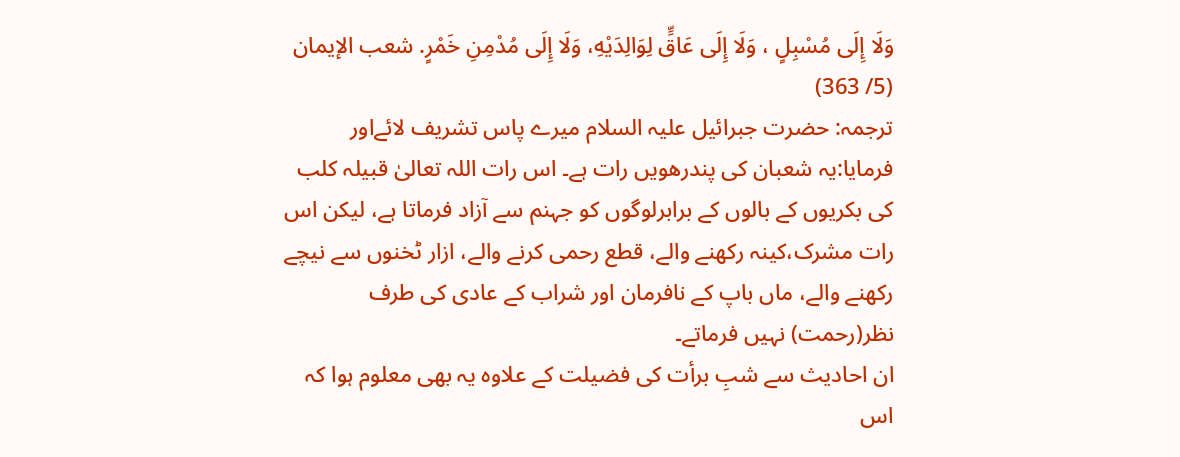وَلَا إِلَى مُسْبِلٍ ، وَلَا إِلَى عَاقٍّ لِوَالِدَيْهِ، وَلَا إِلَى مُدْمِنِ خَمْرٍ. شعب الإيمان (5/ 363)
ترجمہ: حضرت جبرائیل علیہ السلام میرے پاس تشریف لائےاور فرمایا:یہ شعبان کی پندرھویں رات ہے۔ اس رات اللہ تعالیٰ قبیلہ کلب کی بکریوں کے بالوں کے برابرلوگوں کو جہنم سے آزاد فرماتا ہے، لیکن اس رات مشرک،کینہ رکھنے والے، قطع رحمی کرنے والے، ازار ٹخنوں سے نیچے رکھنے والے، ماں باپ کے نافرمان اور شراب کے عادی کی طرف نظر(رحمت) نہیں فرماتے۔
ان احادیث سے شبِ برأت کی فضیلت کے علاوہ یہ بھی معلوم ہوا کہ  اس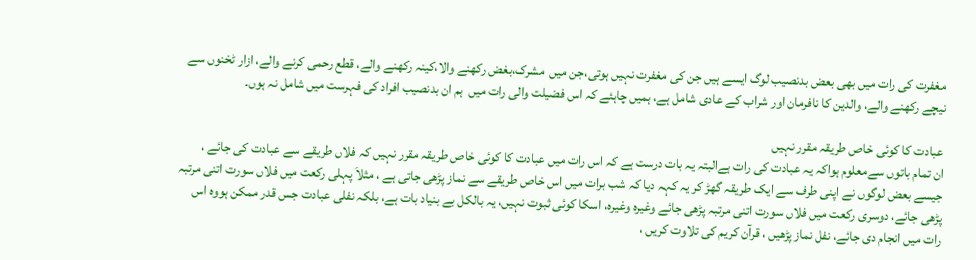مغفرت کی رات میں بھی بعض بدنصیب لوگ ایسے ہیں جن کی مغفرت نہیں ہوتی،جن میں  مشرک،بغض رکھنے والا،کینہ رکھنے والے، قطع رحمی کرنے والے، ازار ٹخنوں سے نیچے رکھنے والے، والدین کا نافرمان اور شراب کے عادی شامل ہے، ہمیں چاہئے کہ اس فضیلت والی رات میں  ہم ان بدنصیب افراد کی فہرست میں شامل نہ ہوں۔

عبادت کا کوئی خاص طریقہ مقرر نہیں
ان تمام باتوں سےمعلوم ہواکہ یہ عبادت کی رات ہےالبتہ یہ بات درست ہے کہ اس رات میں عبادت کا کوئی خاص طریقہ مقرر نہیں کہ فلاں طریقے سے عبادت کی جائے ، جیسے بعض لوگوں نے اپنی طرف سے ایک طریقہ گھڑ کر یہ کہہ دیا کہ شب برات میں اس خاص طریقے سے نماز پڑھی جاتی ہے ، مثلاَ پہلی رکعت میں فلاں سورت اتنی مرتبہ پڑھی جائے، دوسری رکعت میں فلاں سورت اتنی مرتبہ پڑھی جائے وغیرہ وغیرہ، اسکا کوئی ثبوت نہیں، یہ بالکل بے بنیاد بات ہے، بلکہ نفلی عبادت جس قدر ممکن ہووہ اس رات میں انجام دی جائے، نفل نماز پڑھیں ، قرآن کریم کی تلاوت کریں ،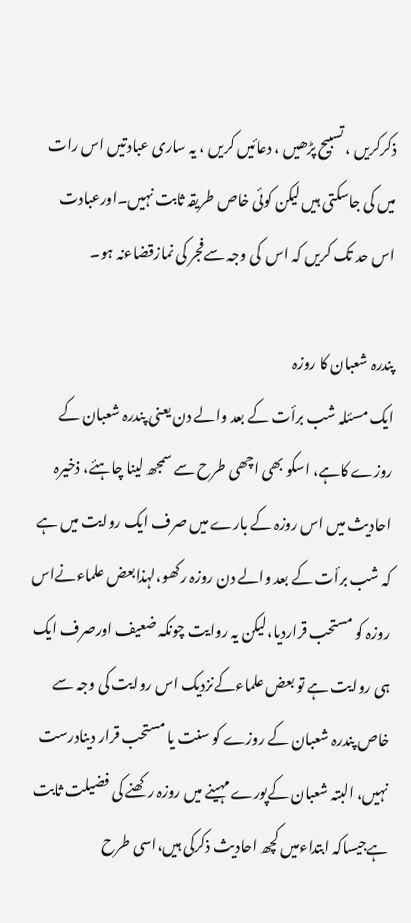ذکرکریں ، تسبیح پڑھیں ، دعائیں کریں ، یہ ساری عبادتیں اس رات میں کی جاسکتی ہیں لیکن کوئی خاص طریقہ ثابت نہیں۔اورعبادت اس حد تک کریں کہ اس  کی وجہ سےفجر کی نمازقضاءنہ ہو۔

پندرہ شعبان کا روزہ
ایک مسئلہ شب برأت کے بعد والے دن یعنی پندرہ شعبان کے روزے کاہے، اسکو بھی اچھی طرح سے سمجھ لینا چاہئے، ذخیرہ احادیث میں اس روزہ کے بارے میں صرف ایک روایت میں ہے کہ شب برأت کے بعد والے دن روزہ رکھو،لہذابعض علماءنےاس روزہ کو مستحب قراردیا،لیکن یہ روایت چونکہ ضعیف اورصرف ایک ہی روایت ہے تو بعض علماءکےنزدیک اس روایت کی وجہ سے خاص پندرہ شعبان کے روزے کو سنت یا مستحب قرار دینادرست نہیں، البتہ شعبان کےپورے مہینے میں روزہ رکھنے کی فضیلت ثابت ہےجیساکہ ابتداءمیں کچھ احادیث ذکرکی ہیں،اسی طرح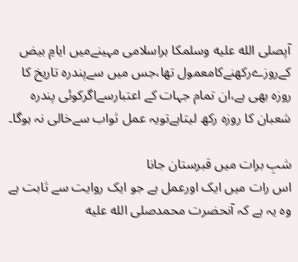آپصلى الله عليه وسلمکا ہراسلامی مہینےمیں ایامِ بیض کےروزےرکھنےکامعمول تھا،جس میں سےپندرہ تاریخ کا روزہ بھی ہے،ان تمام جہات کے اعتبارسےاگرکوئی پندرہ شعبان کا روزہ رکھ لیتاہےتویہ عمل ثواب سےخالی نہ ہوگا۔

شبِ برات میں قبرستان جانا
اس رات میں ایک اورعمل ہے جو ایک روایت سے ثابت ہے وہ یہ ہے کہ آنحضرت محمدصلى الله عليه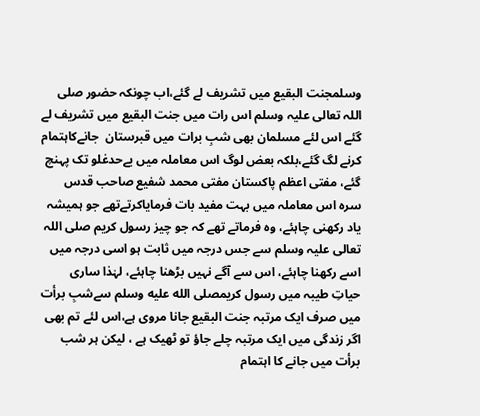وسلمجنت البقیع میں تشریف لے گئے،اب چونکہ حضور صلی اللہ تعالی علیہ وسلم اس رات میں جنت البقیع میں تشریف لے گئے اس لئے مسلمان بھی شبِ برات میں قبرستان  جانےکاہتمام کرنے لگ گئے،بلکہ بعض لوگ اس معاملہ میں بےحدغلو تک پہنچ گئے، مفتی اعظم پاکستان مفتی محمد شفیع صاحب قدس  سرہ اس معاملہ میں بہت مفید بات فرمایاکرتےتھے جو ہمیشہ یاد رکھنی چاہئے، وہ فرماتے تھے کہ جو چیز رسول کریم صلی اللہ تعالی علیہ وسلم سے جس درجہ میں ثابت ہو اسی درجہ میں اسے رکھنا چاہئے، اس سے آگے نہیں بڑھنا چاہئے، لہٰذا ساری حیاتِ طیبہ میں رسول کریمصلى الله عليه وسلم سےشبِ برأت میں صرف ایک مرتبہ جنت البقیع جانا مروی ہے،اس لئے تم بھی اگر زندگی میں ایک مرتبہ چلے جاؤ تو ٹھیک ہے ، لیکن ہر شب برأت میں جانے کا اہتمام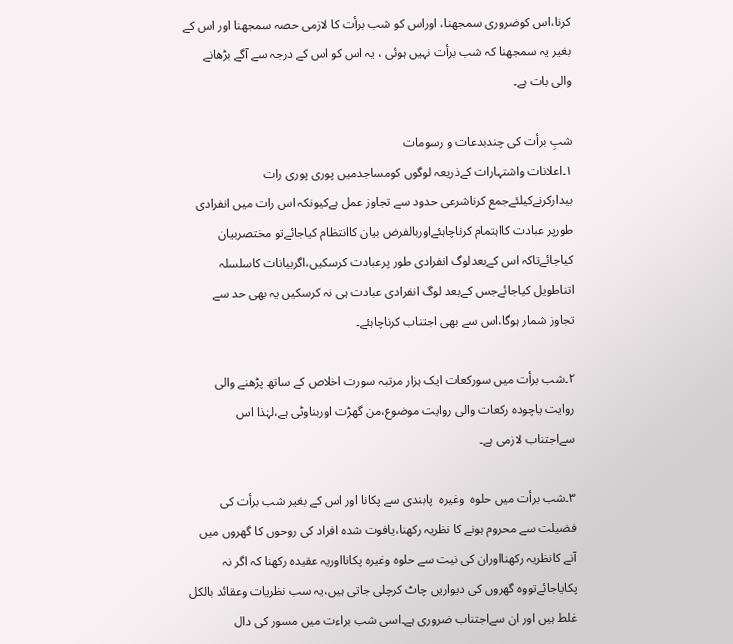کرنا،اس کوضروری سمجھنا، اوراس کو شب برأت کا لازمی حصہ سمجھنا اور اس کے بغیر یہ سمجھنا کہ شب برأت نہیں ہوئی ، یہ اس کو اس کے درجہ سے آگے بڑھانے والی بات ہے۔

شبِ برأت کی چندبدعات و رسومات
۱۔اعلانات واشتہارات کےذریعہ لوگوں کومساجدمیں پوری پوری رات بیدارکرنےکیلئےجمع کرناشرعی حدود سے تجاوز عمل ہےکیونکہ اس رات میں انفرادی طورپر عبادت کااہتمام کرناچاہئےاوربالفرض بیان کاانتظام کیاجائےتو مختصربیان کیاجائےتاکہ اس کےبعدلوگ انفرادی طور پرعبادت کرسکیں،اگربیانات کاسلسلہ اتناطویل کیاجائےجس کےبعد لوگ انفرادی عبادت ہی نہ کرسکیں یہ بھی حد سے تجاوز شمار ہوگا،اس سے بھی اجتناب کرناچاہئے۔

۲۔شب برأت میں سورکعات ایک ہزار مرتبہ سورت اخلاص کے ساتھ پڑھنے والی روایت یاچودہ رکعات والی روایت موضوع،من گھڑت اوربناوٹی ہے،لہٰذا اس سےاجتناب لازمی ہے۔

۳۔شب برأت میں حلوہ  وغیرہ  پابندی سے پکانا اور اس کے بغیر شب برأت کی فضیلت سے محروم ہونے کا نظریہ رکھنا،یافوت شدہ افراد کی روحوں کا گھروں میں آنے کانظریہ رکھنااوران کی نیت سے حلوہ وغیرہ پکانااوریہ عقیدہ رکھنا کہ اگر نہ پکایاجائےتووہ گھروں کی دیواریں چاٹ کرچلی جاتی ہیں،یہ سب نظریات وعقائد بالکل غلط ہیں اور ان سےاجتناب ضروری ہے۔اسی شب براءت میں مسور کی دال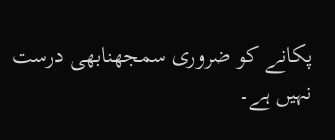پکانے کو ضروری سمجھنابھی درست نہیں ہے۔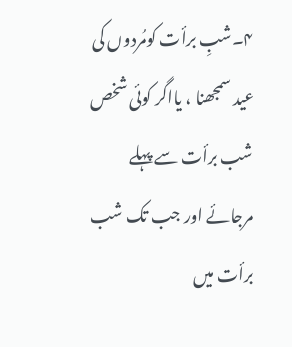۴۔شبِ برأت کومُردوں کی عید سمجھنا ، یااگر کوئی شخص شب برأت سے پہلے مرجائے اور جب تک شب برأت میں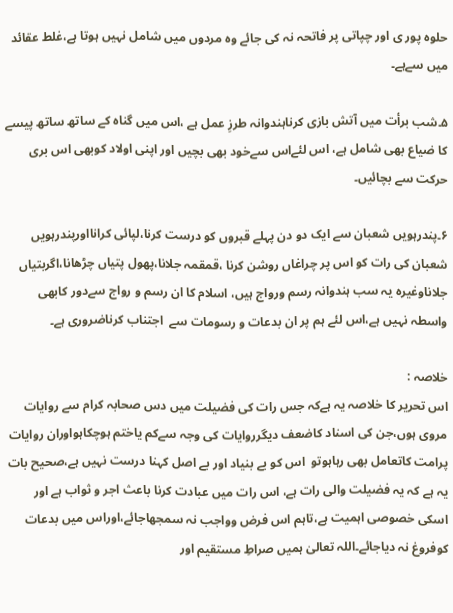حلوہ پور ی اور چپاتی پر فاتحہ نہ کی جائے وہ مردوں میں شامل نہیں ہوتا ہے،غلط عقائد میں سےہے۔

۵۔شب برأت میں آتش بازی کرناہندوانہ طرزِ عمل ہے ،اس میں گناہ کے ساتھ ساتھ پیسے کا ضیاع بھی شامل ہے، اس لئےاس سےخود بھی بچیں اور اپنی اولاد کوبھی اس بری حرکت سے بچائیں۔

۶۔پندرہویں شعبان سے ایک دو دن پہلے قبروں کو درست کرنا،لپائی کرانااورپندرہویں شعبان کی رات کو اس پر چراغاں روشن کرنا ،قمقمہ جلانا،پھول پتیاں چڑھانا،اگربتیاں جلاناوغیرہ یہ سب ہندوانہ رسم ورواج ہیں، اسلام کا ان رسم و رواج سےدور کابھی واسطہ نہیں ہے،اس لئے ہم پر ان بدعات و رسومات سے  اجتناب کرناضروری ہے۔

خلاصہ :
اس تحریر کا خلاصہ یہ ہےکہ جس رات کی فضیلت میں دس صحابہ کرام سے روایات مروی ہوں،جن کی اسناد کاضعف دیگرروایات کی وجہ سےکم یاختم ہوچکاہواوران روایات پرامت کاتعامل بھی رہاہوتو  اس کو بے بنیاد اور بے اصل کہنا درست نہیں ہے،صحیح بات یہ ہے کہ یہ فضیلت والی رات ہے، اس رات میں عبادت کرنا باعث اجر و ثواب ہے اور اسکی خصوصی اہمیت ہے،تاہم اس فرض وواجب نہ سمجھاجائے،اوراس میں بدعات کوفروغ نہ دیاجائے۔اللہ تعالیٰ ہمیں صراطِ مستقیم اور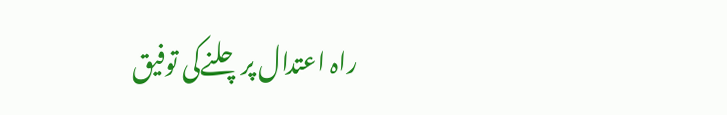راہ اعتدال پرچلنےکی توفیق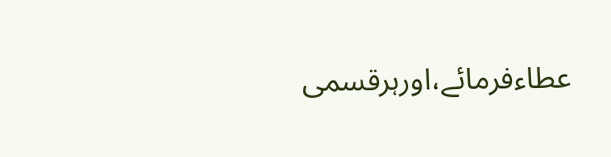عطاءفرمائے،اورہرقسمی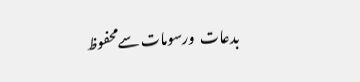بدعات  ورسومات سےمحفوظ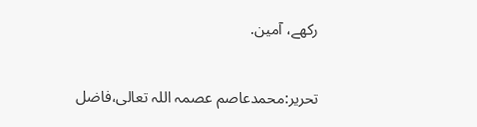رکھے، آمین.

تحریر:محمدعاصم عصمہ اللہ تعالی،فاضل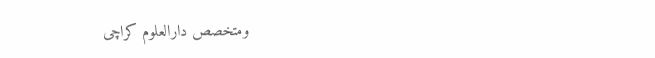ومتخصص دارالعلوم کراچی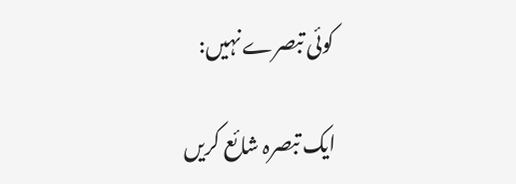کوئی تبصرے نہیں:

ایک تبصرہ شائع کریں